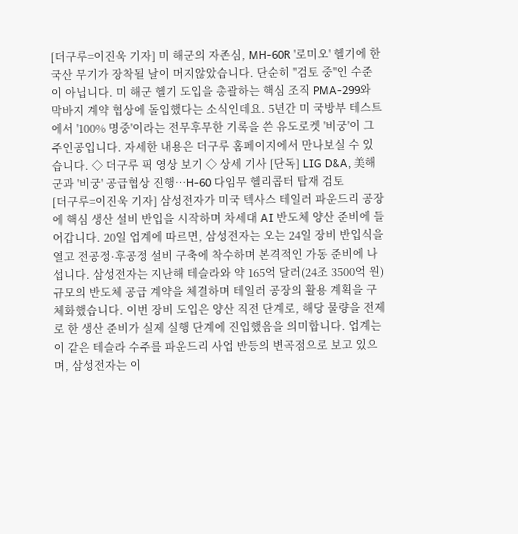[더구루=이진욱 기자] 미 해군의 자존심, MH-60R '로미오' 헬기에 한국산 무기가 장착될 날이 머지않았습니다. 단순히 "검토 중"인 수준이 아닙니다. 미 해군 헬기 도입을 총괄하는 핵심 조직 PMA-299와 막바지 계약 협상에 돌입했다는 소식인데요. 5년간 미 국방부 테스트에서 '100% 명중'이라는 전무후무한 기록을 쓴 유도로켓 '비궁'이 그 주인공입니다. 자세한 내용은 더구루 홈페이지에서 만나보실 수 있습니다. ◇ 더구루 픽 영상 보기 ◇ 상세 기사 [단독] LIG D&A, 美해군과 '비궁' 공급협상 진행…H-60 다임무 헬리콥터 탑재 검토
[더구루=이진욱 기자] 삼성전자가 미국 텍사스 테일러 파운드리 공장에 핵심 생산 설비 반입을 시작하며 차세대 AI 반도체 양산 준비에 들어갑니다. 20일 업계에 따르면, 삼성전자는 오는 24일 장비 반입식을 열고 전공정·후공정 설비 구축에 착수하며 본격적인 가동 준비에 나섭니다. 삼성전자는 지난해 테슬라와 약 165억 달러(24조 3500억 원) 규모의 반도체 공급 계약을 체결하며 테일러 공장의 활용 계획을 구체화했습니다. 이번 장비 도입은 양산 직전 단계로, 해당 물량을 전제로 한 생산 준비가 실제 실행 단계에 진입했음을 의미합니다. 업계는 이 같은 테슬라 수주를 파운드리 사업 반등의 변곡점으로 보고 있으며, 삼성전자는 이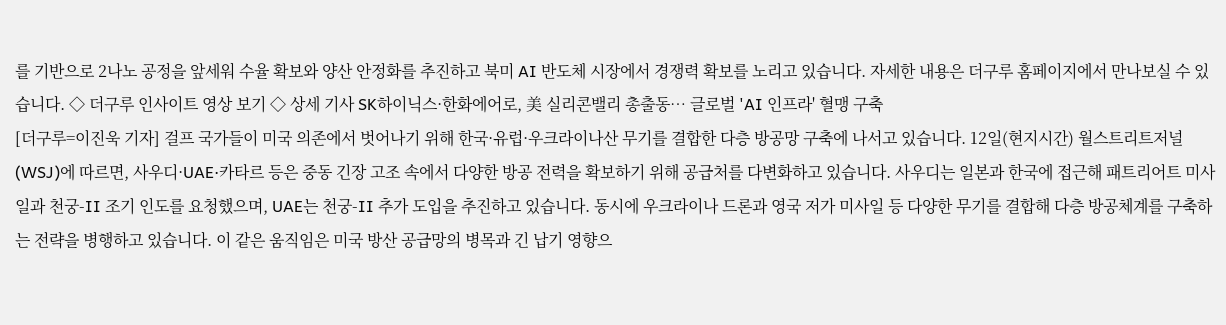를 기반으로 2나노 공정을 앞세워 수율 확보와 양산 안정화를 추진하고 북미 AI 반도체 시장에서 경쟁력 확보를 노리고 있습니다. 자세한 내용은 더구루 홈페이지에서 만나보실 수 있습니다. ◇ 더구루 인사이트 영상 보기 ◇ 상세 기사 SK하이닉스·한화에어로, 美 실리콘밸리 총출동… 글로벌 'AI 인프라' 혈맹 구축
[더구루=이진욱 기자] 걸프 국가들이 미국 의존에서 벗어나기 위해 한국·유럽·우크라이나산 무기를 결합한 다층 방공망 구축에 나서고 있습니다. 12일(현지시간) 월스트리트저널(WSJ)에 따르면, 사우디·UAE·카타르 등은 중동 긴장 고조 속에서 다양한 방공 전력을 확보하기 위해 공급처를 다변화하고 있습니다. 사우디는 일본과 한국에 접근해 패트리어트 미사일과 천궁-II 조기 인도를 요청했으며, UAE는 천궁-II 추가 도입을 추진하고 있습니다. 동시에 우크라이나 드론과 영국 저가 미사일 등 다양한 무기를 결합해 다층 방공체계를 구축하는 전략을 병행하고 있습니다. 이 같은 움직임은 미국 방산 공급망의 병목과 긴 납기 영향으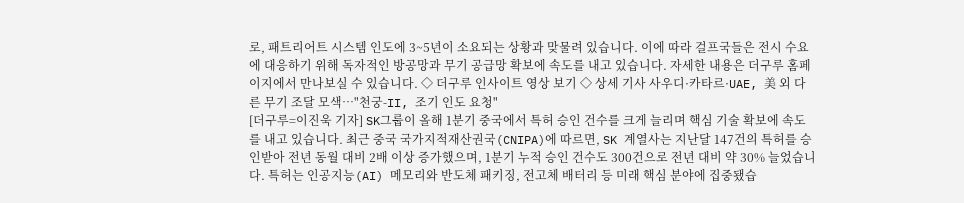로, 패트리어트 시스템 인도에 3~5년이 소요되는 상황과 맞물려 있습니다. 이에 따라 걸프국들은 전시 수요에 대응하기 위해 독자적인 방공망과 무기 공급망 확보에 속도를 내고 있습니다. 자세한 내용은 더구루 홈페이지에서 만나보실 수 있습니다. ◇ 더구루 인사이트 영상 보기 ◇ 상세 기사 사우디·카타르·UAE, 美 외 다른 무기 조달 모색…"천궁-II, 조기 인도 요청"
[더구루=이진욱 기자] SK그룹이 올해 1분기 중국에서 특허 승인 건수를 크게 늘리며 핵심 기술 확보에 속도를 내고 있습니다. 최근 중국 국가지적재산권국(CNIPA)에 따르면, SK 계열사는 지난달 147건의 특허를 승인받아 전년 동월 대비 2배 이상 증가했으며, 1분기 누적 승인 건수도 300건으로 전년 대비 약 30% 늘었습니다. 특허는 인공지능(AI) 메모리와 반도체 패키징, 전고체 배터리 등 미래 핵심 분야에 집중됐습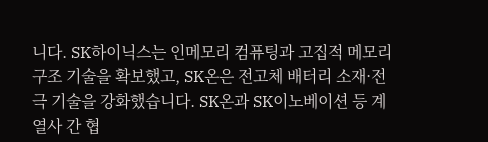니다. SK하이닉스는 인메모리 컴퓨팅과 고집적 메모리 구조 기술을 확보했고, SK온은 전고체 배터리 소재·전극 기술을 강화했습니다. SK온과 SK이노베이션 등 계열사 간 협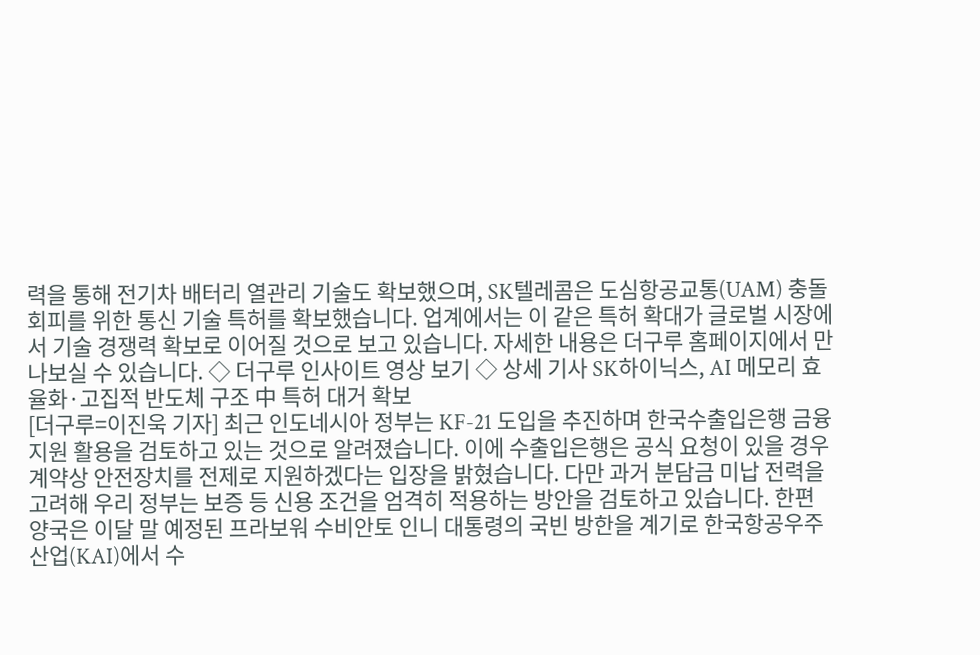력을 통해 전기차 배터리 열관리 기술도 확보했으며, SK텔레콤은 도심항공교통(UAM) 충돌 회피를 위한 통신 기술 특허를 확보했습니다. 업계에서는 이 같은 특허 확대가 글로벌 시장에서 기술 경쟁력 확보로 이어질 것으로 보고 있습니다. 자세한 내용은 더구루 홈페이지에서 만나보실 수 있습니다. ◇ 더구루 인사이트 영상 보기 ◇ 상세 기사 SK하이닉스, AI 메모리 효율화·고집적 반도체 구조 中 특허 대거 확보
[더구루=이진욱 기자] 최근 인도네시아 정부는 KF-21 도입을 추진하며 한국수출입은행 금융 지원 활용을 검토하고 있는 것으로 알려졌습니다. 이에 수출입은행은 공식 요청이 있을 경우 계약상 안전장치를 전제로 지원하겠다는 입장을 밝혔습니다. 다만 과거 분담금 미납 전력을 고려해 우리 정부는 보증 등 신용 조건을 엄격히 적용하는 방안을 검토하고 있습니다. 한편 양국은 이달 말 예정된 프라보워 수비안토 인니 대통령의 국빈 방한을 계기로 한국항공우주산업(KAI)에서 수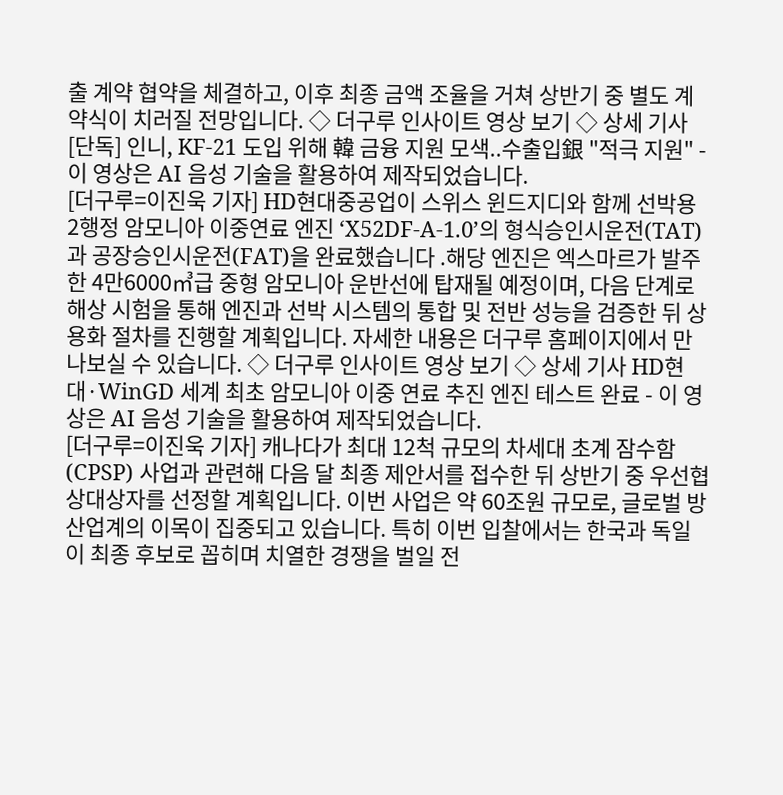출 계약 협약을 체결하고, 이후 최종 금액 조율을 거쳐 상반기 중 별도 계약식이 치러질 전망입니다. ◇ 더구루 인사이트 영상 보기 ◇ 상세 기사 [단독] 인니, KF-21 도입 위해 韓 금융 지원 모색..수출입銀 "적극 지원" - 이 영상은 AI 음성 기술을 활용하여 제작되었습니다.
[더구루=이진욱 기자] HD현대중공업이 스위스 윈드지디와 함께 선박용 2행정 암모니아 이중연료 엔진 ‘X52DF-A-1.0’의 형식승인시운전(TAT)과 공장승인시운전(FAT)을 완료했습니다 .해당 엔진은 엑스마르가 발주한 4만6000㎥급 중형 암모니아 운반선에 탑재될 예정이며, 다음 단계로 해상 시험을 통해 엔진과 선박 시스템의 통합 및 전반 성능을 검증한 뒤 상용화 절차를 진행할 계획입니다. 자세한 내용은 더구루 홈페이지에서 만나보실 수 있습니다. ◇ 더구루 인사이트 영상 보기 ◇ 상세 기사 HD현대·WinGD 세계 최초 암모니아 이중 연료 추진 엔진 테스트 완료 - 이 영상은 AI 음성 기술을 활용하여 제작되었습니다.
[더구루=이진욱 기자] 캐나다가 최대 12척 규모의 차세대 초계 잠수함(CPSP) 사업과 관련해 다음 달 최종 제안서를 접수한 뒤 상반기 중 우선협상대상자를 선정할 계획입니다. 이번 사업은 약 60조원 규모로, 글로벌 방산업계의 이목이 집중되고 있습니다. 특히 이번 입찰에서는 한국과 독일이 최종 후보로 꼽히며 치열한 경쟁을 벌일 전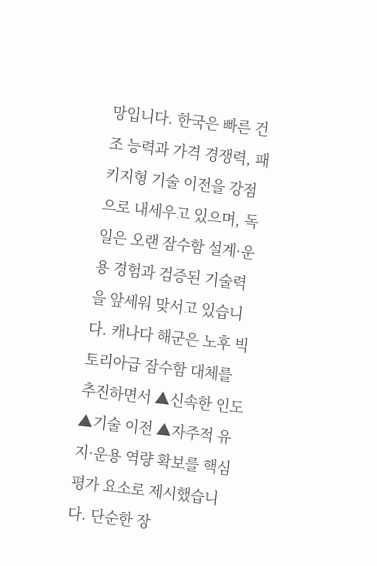망입니다. 한국은 빠른 건조 능력과 가격 경쟁력, 패키지형 기술 이전을 강점으로 내세우고 있으며, 독일은 오랜 잠수함 설계·운용 경험과 검증된 기술력을 앞세워 맞서고 있습니다. 캐나다 해군은 노후 빅토리아급 잠수함 대체를 추진하면서 ▲신속한 인도 ▲기술 이전 ▲자주적 유지·운용 역량 확보를 핵심 평가 요소로 제시했습니다. 단순한 장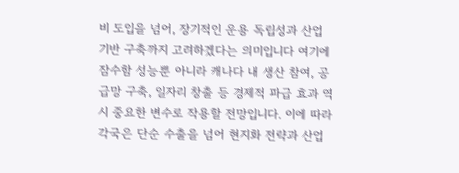비 도입을 넘어, 장기적인 운용 독립성과 산업 기반 구축까지 고려하겠다는 의미입니다 여기에 잠수함 성능뿐 아니라 캐나다 내 생산 참여, 공급망 구축, 일자리 창출 등 경제적 파급 효과 역시 중요한 변수로 작용할 전망입니다. 이에 따라 각국은 단순 수출을 넘어 현지화 전략과 산업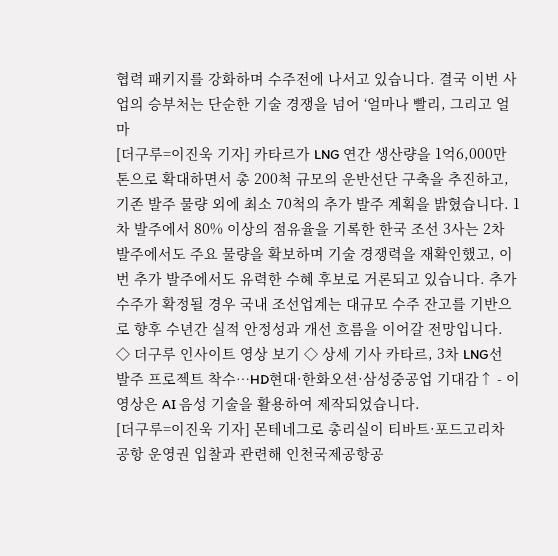협력 패키지를 강화하며 수주전에 나서고 있습니다. 결국 이번 사업의 승부처는 단순한 기술 경쟁을 넘어 ‘얼마나 빨리, 그리고 얼마
[더구루=이진욱 기자] 카타르가 LNG 연간 생산량을 1억6,000만 톤으로 확대하면서 총 200척 규모의 운반선단 구축을 추진하고, 기존 발주 물량 외에 최소 70척의 추가 발주 계획을 밝혔습니다. 1차 발주에서 80% 이상의 점유율을 기록한 한국 조선 3사는 2차 발주에서도 주요 물량을 확보하며 기술 경쟁력을 재확인했고, 이번 추가 발주에서도 유력한 수혜 후보로 거론되고 있습니다. 추가 수주가 확정될 경우 국내 조선업계는 대규모 수주 잔고를 기반으로 향후 수년간 실적 안정성과 개선 흐름을 이어갈 전망입니다. ◇ 더구루 인사이트 영상 보기 ◇ 상세 기사 카타르, 3차 LNG선 발주 프로젝트 착수…HD현대·한화오션·삼성중공업 기대감↑ - 이 영상은 AI 음성 기술을 활용하여 제작되었습니다.
[더구루=이진욱 기자] 몬테네그로 총리실이 티바트·포드고리차 공항 운영권 입찰과 관련해 인천국제공항공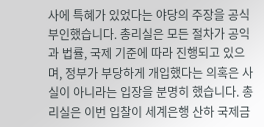사에 특혜가 있었다는 야당의 주장을 공식 부인했습니다. 총리실은 모든 절차가 공익과 법률, 국제 기준에 따라 진행되고 있으며, 정부가 부당하게 개입했다는 의혹은 사실이 아니라는 입장을 분명히 했습니다. 총리실은 이번 입찰이 세계은행 산하 국제금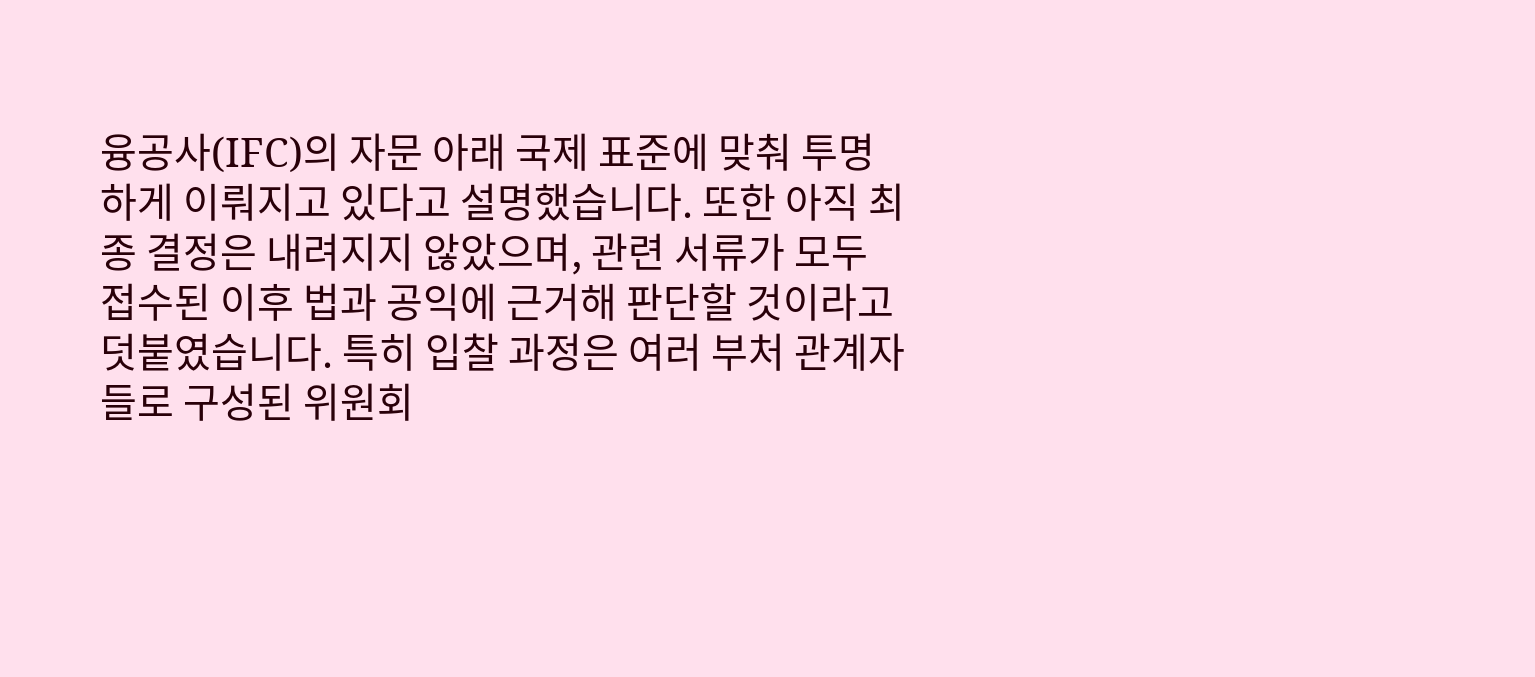융공사(IFC)의 자문 아래 국제 표준에 맞춰 투명하게 이뤄지고 있다고 설명했습니다. 또한 아직 최종 결정은 내려지지 않았으며, 관련 서류가 모두 접수된 이후 법과 공익에 근거해 판단할 것이라고 덧붙였습니다. 특히 입찰 과정은 여러 부처 관계자들로 구성된 위원회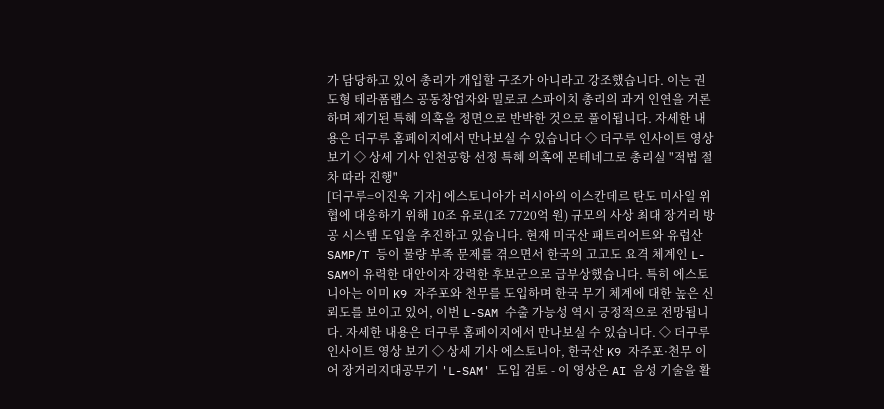가 담당하고 있어 총리가 개입할 구조가 아니라고 강조했습니다. 이는 권도형 테라폼랩스 공동창업자와 밀로코 스파이치 총리의 과거 인연을 거론하며 제기된 특혜 의혹을 정면으로 반박한 것으로 풀이됩니다. 자세한 내용은 더구루 홈페이지에서 만나보실 수 있습니다 ◇ 더구루 인사이트 영상 보기 ◇ 상세 기사 인천공항 선정 특혜 의혹에 몬테네그로 총리실 "적법 절차 따라 진행"
[더구루=이진욱 기자] 에스토니아가 러시아의 이스칸데르 탄도 미사일 위협에 대응하기 위해 10조 유로(1조 7720억 원) 규모의 사상 최대 장거리 방공 시스템 도입을 추진하고 있습니다. 현재 미국산 패트리어트와 유럽산 SAMP/T 등이 물량 부족 문제를 겪으면서 한국의 고고도 요격 체계인 L-SAM이 유력한 대안이자 강력한 후보군으로 급부상했습니다. 특히 에스토니아는 이미 K9 자주포와 천무를 도입하며 한국 무기 체계에 대한 높은 신뢰도를 보이고 있어, 이번 L-SAM 수출 가능성 역시 긍정적으로 전망됩니다. 자세한 내용은 더구루 홈페이지에서 만나보실 수 있습니다. ◇ 더구루 인사이트 영상 보기 ◇ 상세 기사 에스토니아, 한국산 K9 자주포·천무 이어 장거리지대공무기 'L-SAM' 도입 검토 - 이 영상은 AI 음성 기술을 활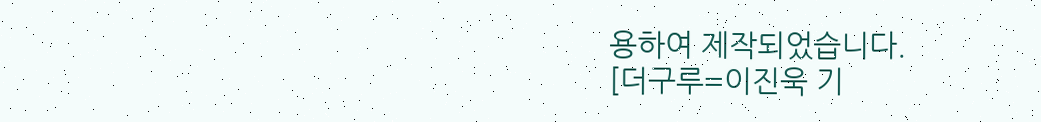용하여 제작되었습니다.
[더구루=이진욱 기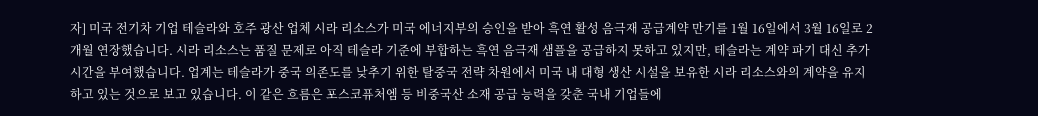자] 미국 전기차 기업 테슬라와 호주 광산 업체 시라 리소스가 미국 에너지부의 승인을 받아 흑연 활성 음극재 공급계약 만기를 1월 16일에서 3월 16일로 2개월 연장했습니다. 시라 리소스는 품질 문제로 아직 테슬라 기준에 부합하는 흑연 음극재 샘플을 공급하지 못하고 있지만, 테슬라는 계약 파기 대신 추가 시간을 부여했습니다. 업계는 테슬라가 중국 의존도를 낮추기 위한 탈중국 전략 차원에서 미국 내 대형 생산 시설을 보유한 시라 리소스와의 계약을 유지하고 있는 것으로 보고 있습니다. 이 같은 흐름은 포스코퓨처엠 등 비중국산 소재 공급 능력을 갖춘 국내 기업들에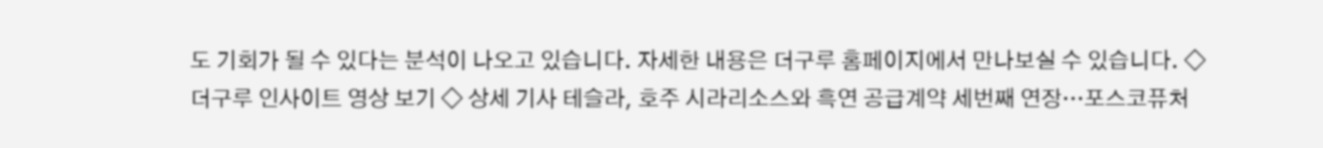도 기회가 될 수 있다는 분석이 나오고 있습니다. 자세한 내용은 더구루 홈페이지에서 만나보실 수 있습니다. ◇ 더구루 인사이트 영상 보기 ◇ 상세 기사 테슬라, 호주 시라리소스와 흑연 공급계약 세번째 연장…포스코퓨처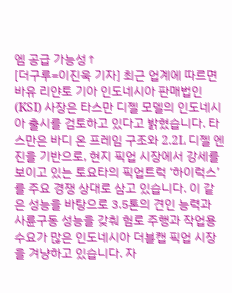엠 공급 가능성↑
[더구루=이진욱 기자] 최근 업계에 따르면 바유 리얀토 기아 인도네시아 판매법인(KSI) 사장은 타스만 디젤 모델의 인도네시아 출시를 검토하고 있다고 밝혔습니다. 타스만은 바디 온 프레임 구조와 2.2L 디젤 엔진을 기반으로, 현지 픽업 시장에서 강세를 보이고 있는 토요타의 픽업트럭 ‘하이럭스’를 주요 경쟁 상대로 삼고 있습니다. 이 같은 성능을 바탕으로 3.5톤의 견인 능력과 사륜구동 성능을 갖춰 험로 주행과 작업용 수요가 많은 인도네시아 더블캡 픽업 시장을 겨냥하고 있습니다. 자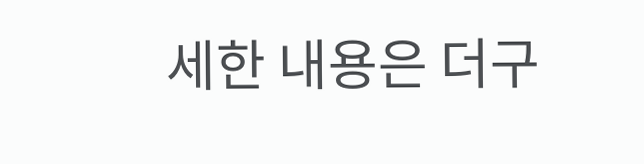세한 내용은 더구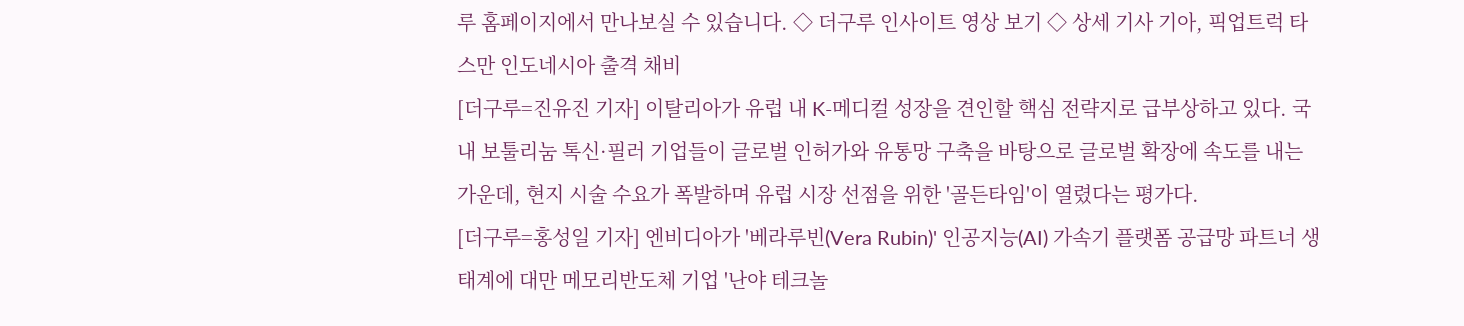루 홈페이지에서 만나보실 수 있습니다. ◇ 더구루 인사이트 영상 보기 ◇ 상세 기사 기아, 픽업트럭 타스만 인도네시아 출격 채비
[더구루=진유진 기자] 이탈리아가 유럽 내 K-메디컬 성장을 견인할 핵심 전략지로 급부상하고 있다. 국내 보툴리눔 톡신·필러 기업들이 글로벌 인허가와 유통망 구축을 바탕으로 글로벌 확장에 속도를 내는 가운데, 현지 시술 수요가 폭발하며 유럽 시장 선점을 위한 '골든타임'이 열렸다는 평가다.
[더구루=홍성일 기자] 엔비디아가 '베라루빈(Vera Rubin)' 인공지능(AI) 가속기 플랫폼 공급망 파트너 생태계에 대만 메모리반도체 기업 '난야 테크놀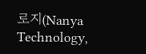로지(Nanya Technology,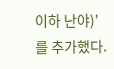이하 난야)'를 추가했다.